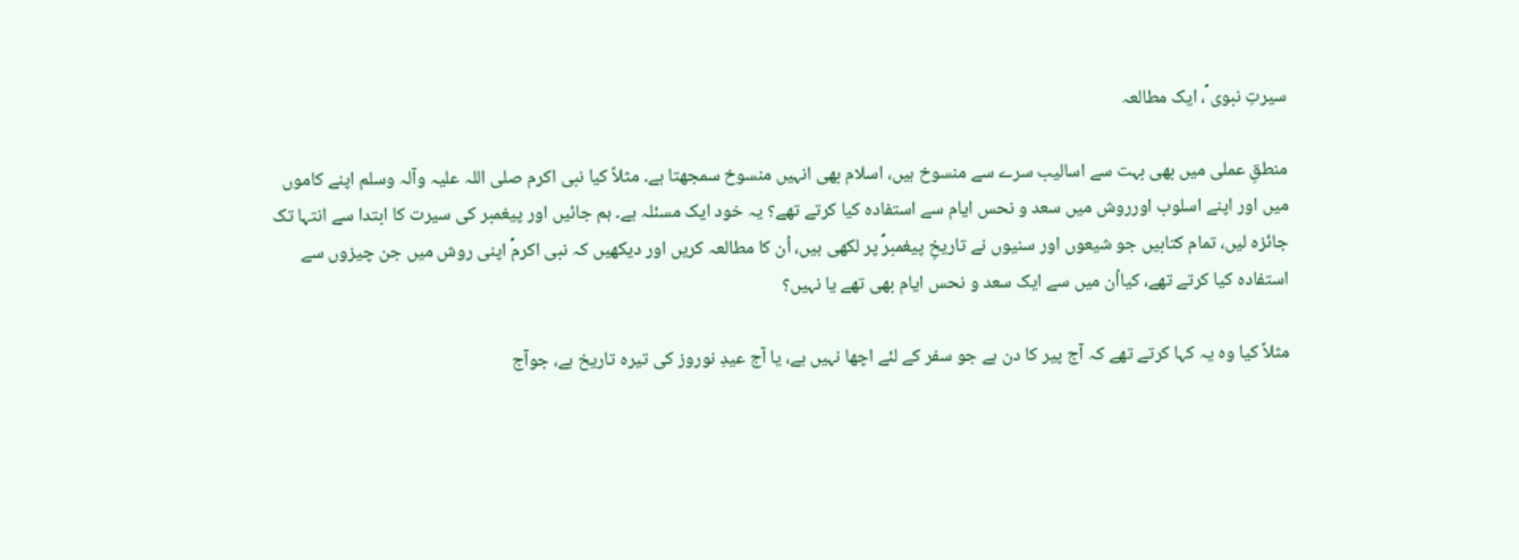سیرتِ نبوی ؐ، ایک مطالعہ

منطقِ عملی میں بھی بہت سے اسالیب سرے سے منسوخ ہیں، اسلام بھی انہیں منسوخ سمجھتا ہے۔ مثلاً کیا نبی اکرم صلی اللہ علیہ وآلہ وسلم اپنے کاموں میں اور اپنے اسلوب اورروش میں سعد و نحس ایام سے استفادہ کیا کرتے تھے؟ یہ خود ایک مسئلہ ہے۔ ہم جائیں اور پیغمبر کی سیرت کا ابتدا سے انتہا تک جائزہ لیں، تمام کتابیں جو شیعوں اور سنیوں نے تاریخِ پیغمبرؐ پر لکھی ہیں، اُن کا مطالعہ کریں اور دیکھیں کہ نبی اکرمؐ اپنی روش میں جن چیزوں سے استفادہ کیا کرتے تھے، کیااُن میں سے ایک سعد و نحس ایام بھی تھے یا نہیں؟

مثلاً کیا وہ یہ کہا کرتے تھے کہ آج پیر کا دن ہے جو سفر کے لئے اچھا نہیں ہے، یا آج عیدِ نوروز کی تیرہ تاریخ ہے، جوآج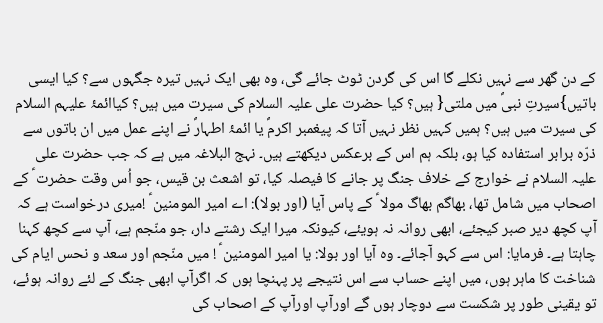کے دن گھر سے نہیں نکلے گا اس کی گردن ٹوٹ جائے گی، وہ بھی ایک نہیں تیرہ جگہوں سے؟ کیا ایسی باتیں}سیرتِ نبیؐ میں ملتی{ ہیں؟ کیا حضرت علی علیہ السلام کی سیرت میں ہیں؟ کیاائمۂ علیہم السلام کی سیرت میں ہیں؟ ہمیں کہیں نظر نہیں آتا کہ پیغمبر اکرمؐ یا ائمۂ اطہارؐ نے اپنے عمل میں ان باتوں سے ذرّہ برابر استفادہ کیا ہو، بلکہ ہم اس کے برعکس دیکھتے ہیں۔ نہج البلاغہ میں ہے کہ جب حضرت علی علیہ السلام نے خوارج کے خلاف جنگ پر جانے کا فیصلہ کیا، تو اشعث بن قیس، جو اُس وقت حضرت ؑ کے اصحاب میں شامل تھا، بھاگم بھاگ مولا ؑ کے پاس آیا (اور بولا): اے امیر المومنین ؑ !میری درخواست ہے کہ آپ کچھ دیر صبر کیجئے، ابھی روانہ نہ ہویئے، کیونکہ میرا ایک رشتے دار، جو منّجم ہے، آپ سے کچھ کہنا چاہتا ہے۔ فرمایا: اس سے کہو آجائے۔ وہ آیا اور بولا: یا امیر المومنین ؑ ! میں منّجم اور سعد و نحس ایام کی شناخت کا ماہر ہوں، میں اپنے حساب سے اس نتیجے پر پہنچا ہوں کہ اگرآپ ابھی جنگ کے لئے روانہ ہوئے، تو یقینی طور پر شکست سے دوچار ہوں گے اورآپ اورآپ کے اصحاب کی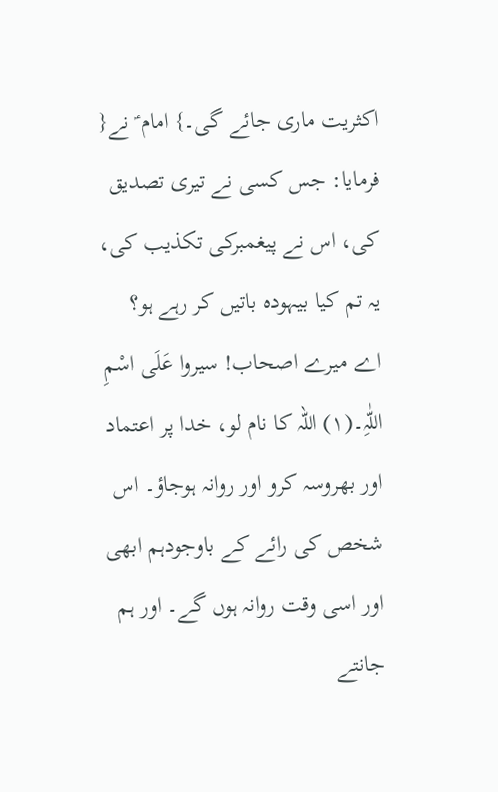اکثریت ماری جائے گی۔} امام ؑ نے{ فرمایا: جس کسی نے تیری تصدیق کی، اس نے پیغمبرکی تکذیب کی، یہ تم کیا بیہودہ باتیں کر رہے ہو؟ اے میرے اصحاب! سیروا عَلَی اسْمِ اللّٰہِ۔(۱) اللہ کا نام لو، خدا پر اعتماد اور بھروسہ کرو اور روانہ ہوجاؤ۔ اس شخص کی رائے کے باوجودہم ابھی اور اسی وقت روانہ ہوں گے۔ اور ہم جانتے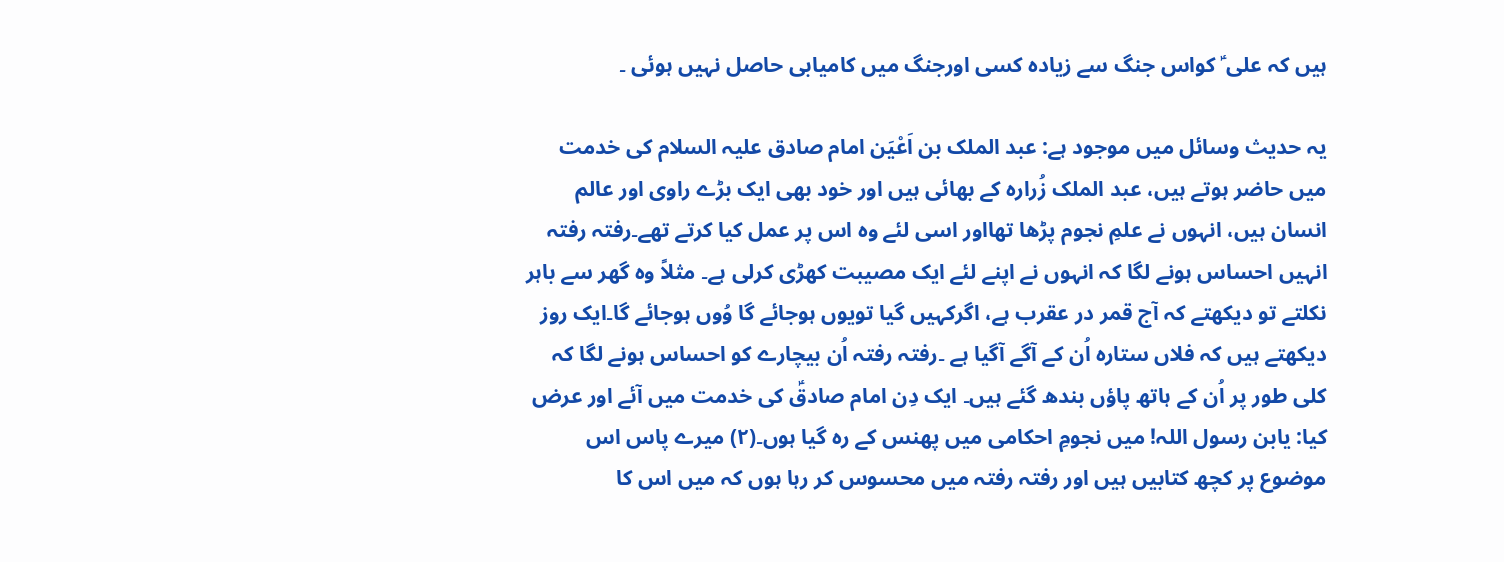ہیں کہ علی ؑ کواس جنگ سے زیادہ کسی اورجنگ میں کامیابی حاصل نہیں ہوئی ۔

یہ حدیث وسائل میں موجود ہے: عبد الملک بن اَعْیَن امام صادق علیہ السلام کی خدمت میں حاضر ہوتے ہیں، عبد الملک زُرارہ کے بھائی ہیں اور خود بھی ایک بڑے راوی اور عالم انسان ہیں، انہوں نے علمِ نجوم پڑھا تھااور اسی لئے وہ اس پر عمل کیا کرتے تھے۔رفتہ رفتہ انہیں احساس ہونے لگا کہ انہوں نے اپنے لئے ایک مصیبت کھڑی کرلی ہے۔ مثلاً وہ گھر سے باہر نکلتے تو دیکھتے کہ آج قمر در عقرب ہے، اگرکہیں گیا تویوں ہوجائے گا وُوں ہوجائے گا۔ایک روز دیکھتے ہیں کہ فلاں ستارہ اُن کے آگے آگیا ہے ۔رفتہ رفتہ اُن بیچارے کو احساس ہونے لگا کہ کلی طور پر اُن کے ہاتھ پاؤں بندھ گئے ہیں۔ ایک دِن امام صادقؑ کی خدمت میں آئے اور عرض کیا: یابن رسول اللہ! میں نجومِ احکامی میں پھنس کے رہ گیا ہوں۔(۲) میرے پاس اس موضوع پر کچھ کتابیں ہیں اور رفتہ رفتہ میں محسوس کر رہا ہوں کہ میں اس کا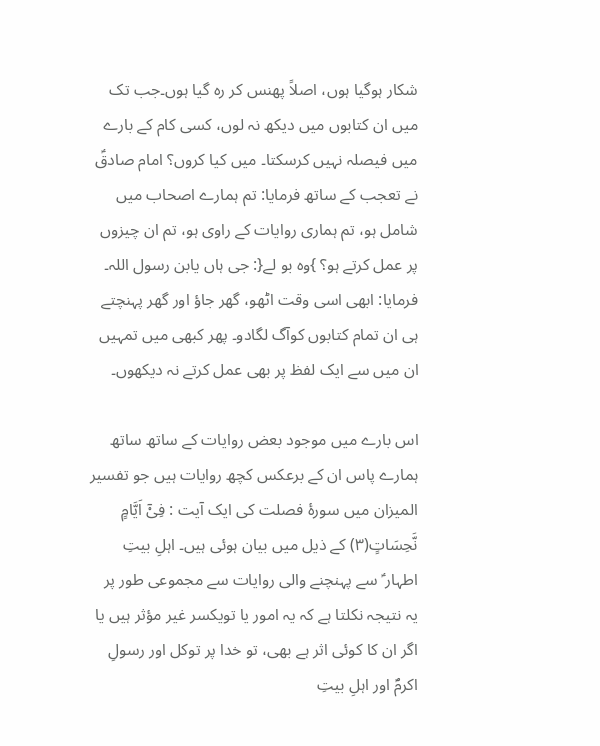شکار ہوگیا ہوں، اصلاً پھنس کر رہ گیا ہوں۔جب تک میں ان کتابوں میں دیکھ نہ لوں، کسی کام کے بارے میں فیصلہ نہیں کرسکتا۔ میں کیا کروں؟ امام صادقؑ نے تعجب کے ساتھ فرمایا: تم ہمارے اصحاب میں شامل ہو، تم ہماری روایات کے راوی ہو، تم ان چیزوں پر عمل کرتے ہو؟ }وہ بو لے{: جی ہاں یابن رسول اللہ۔ فرمایا: ابھی اسی وقت اٹھو، گھر جاؤ اور گھر پہنچتے ہی ان تمام کتابوں کوآگ لگادو۔ پھر کبھی میں تمہیں ان میں سے ایک لفظ پر بھی عمل کرتے نہ دیکھوں۔

اس بارے میں موجود بعض روایات کے ساتھ ساتھ ہمارے پاس ان کے برعکس کچھ روایات ہیں جو تفسیر المیزان میں سورۂ فصلت کی ایک آیت : فِیْٓ اَیَّامٍ نَّحِسَاتٍ(۳) کے ذیل میں بیان ہوئی ہیں۔ اہلِ بیتِ اطہار ؑ سے پہنچنے والی روایات سے مجموعی طور پر یہ نتیجہ نکلتا ہے کہ یہ امور یا تویکسر غیر مؤثر ہیں یا اگر ان کا کوئی اثر ہے بھی، تو خدا پر توکل اور رسولِ اکرمؐ اور اہلِ بیتِ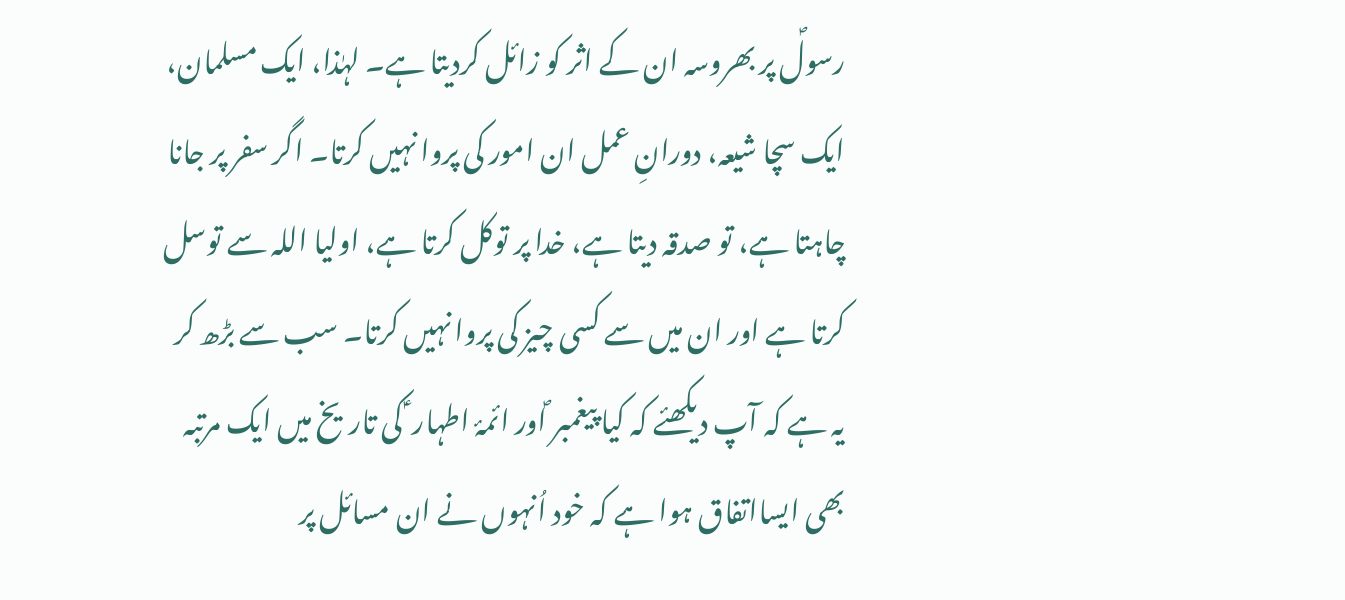رسولؐ پر بھروسہ ان کے اثر کو زائل کردیتا ہے۔ لہٰذا، ایک مسلمان، ایک سچا شیعہ، دورانِ عمل ان امور کی پروا نہیں کرتا۔ اگر سفر پر جانا چاہتا ہے، تو صدقہ دیتا ہے، خدا پر توکل کرتا ہے، اولیا اللہ سے توسل کرتا ہے اور ان میں سے کسی چیز کی پروا نہیں کرتا۔ سب سے بڑھ کر یہ ہے کہ آپ دیکھئے کہ کیا پیغمبر ؐاور ائمۂ اطہار ؑ کی تاریخ میں ایک مرتبہ بھی ایسااتفاق ہوا ہے کہ خود اُنہوں نے ان مسائل پر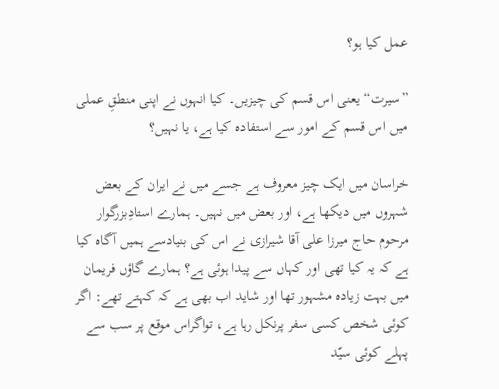عمل کیا ہو؟

”سیرت“ یعنی اس قسم کی چیزیں۔ کیا انہوں نے اپنی منطقِ عملی میں اس قسم کے امور سے استفادہ کیا ہے، یا نہیں؟

خراسان میں ایک چیز معروف ہے جسے میں نے ایران کے بعض شہروں میں دیکھا ہے، اور بعض میں نہیں۔ ہمارے استادِبزرگوار مرحوم حاج میرزا علی آقا شیرازی نے اس کی بنیادسے ہمیں آگاہ کیا ہے کہ یہ کیا تھی اور کہاں سے پیدا ہوئی ہے؟ ہمارے گاؤں فریمان میں بہت زیادہ مشہور تھا اور شاید اب بھی ہے کہ کہتے تھے: اگر کوئی شخص کسی سفر پرنکل رہا ہے، تواگراس موقع پر سب سے پہلے کوئی سیّد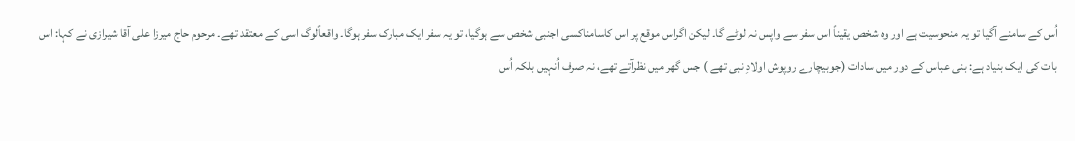اُس کے سامنے آگیا تو یہ منحوسیت ہے اور وہ شخص یقیناً اس سفر سے واپس نہ لوٹے گا۔ لیکن اگراس موقع پر اس کاسامناکسی اجنبی شخص سے ہوگیا، تو یہ سفر ایک مبارک سفر ہوگا۔ واقعاًلوگ اسی کے معتقد تھے۔ مرحوم حاج میرزا علی آقا شیرازی نے کہا: اس بات کی ایک بنیاد ہے: بنی عباس کے دور میں سادات (جوبیچارے روپوش اولادِ نبی تھے ) جس گھر میں نظرآتے تھے، نہ صرف اُنہیں بلکہ اُس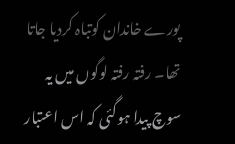پورے خاندان کوتباہ کردیا جاتا تھا۔ رفتہ رفتہ لوگوں میں یہ سوچ پیدا ہوگئی کہ اس اعتبار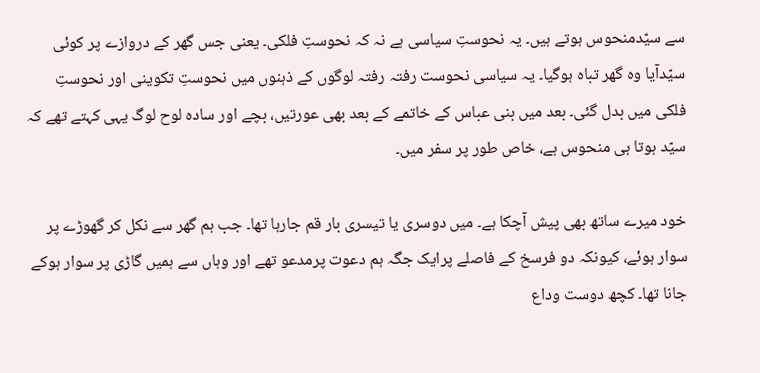سے سیّدمنحوس ہوتے ہیں۔ یہ نحوستِ سیاسی ہے نہ کہ نحوستِ فلکی۔ یعنی جس گھر کے دروازے پر کوئی سیّدآیا وہ گھر تباہ ہوگیا۔ یہ سیاسی نحوست رفتہ رفتہ لوگوں کے ذہنوں میں نحوستِ تکوینی اور نحوستِ فلکی میں بدل گئی۔ بعد میں بنی عباس کے خاتمے کے بعد بھی عورتیں، بچے اور سادہ لوح لوگ یہی کہتے تھے کہ سیّد ہوتا ہی منحوس ہے، خاص طور پر سفر میں۔

خود میرے ساتھ بھی پیش آچکا ہے۔ میں دوسری یا تیسری بار قم جارہا تھا۔ جب ہم گھر سے نکل کر گھوڑے پر سوار ہوئے، کیونکہ دو فرسخ کے فاصلے پرایک جگہ ہم دعوت پرمدعو تھے اور وہاں سے ہمیں گاڑی پر سوار ہوکے جانا تھا۔ کچھ دوست وداع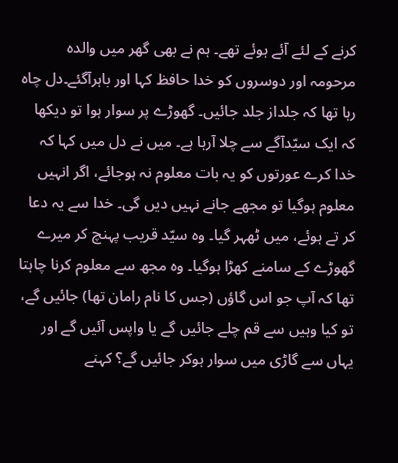کرنے کے لئے آئے ہوئے تھے۔ ہم نے بھی گھر میں والدہ مرحومہ اور دوسروں کو خدا حافظ کہا اور باہرآگئے۔دل چاہ رہا تھا کہ جلداز جلد جائیں۔ گھوڑے پر سوار ہوا تو دیکھا کہ ایک سیّدآگے سے چلا آرہا ہے۔ میں نے دل میں کہا کہ خدا کرے عورتوں کو یہ بات معلوم نہ ہوجائے، اگر انہیں معلوم ہوگیا تو مجھے جانے نہیں دیں گی۔ خدا سے یہ دعا کر تے ہوئے، میں ٹھہر گیا۔ وہ سیّد قریب پہنچ کر میرے گھوڑے کے سامنے کھڑا ہوگیا۔ وہ مجھ سے معلوم کرنا چاہتا تھا کہ آپ جو اس گاؤں (جس کا نام رامان تھا) جائیں گے، تو کیا وہیں سے قم چلے جائیں گے یا واپس آئیں گے اور یہاں سے گاڑی میں سوار ہوکر جائیں گے؟ کہنے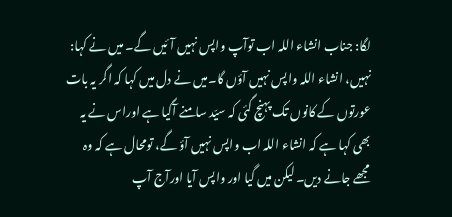لگا: جناب انشاء اللہ اب توآپ واپس نہیں آئیں گے۔ میں نے کہا: نہیں، انشاء اللہ واپس نہیں آؤں گا۔میں نے دل میں کہا کہ اگر یہ بات عورتوں کے کانوں تک پہنچ گئی کہ سیّد سامنے آگیا ہے اوراس نے یہ بھی کہا ہے کہ انشاء اللہ اب واپس نہیں آؤ گے، تومحال ہے کہ وہ مجھے جانے دیں۔ لیکن میں گیا اور واپس آیا اورآج آپ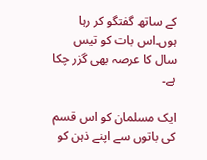کے ساتھ گفتگو کر رہا ہوں۔اس بات کو تیس سال کا عرصہ بھی گزر چکا ہے۔

ایک مسلمان کو اس قسم کی باتوں سے اپنے ذہن کو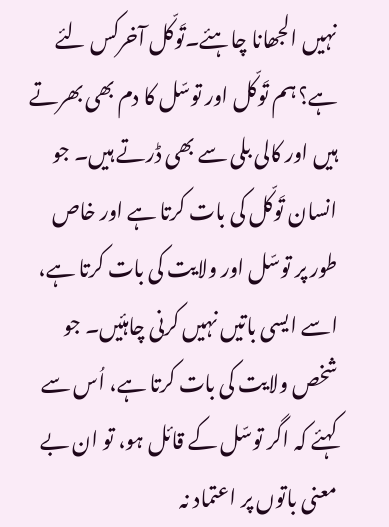نہیں الجھانا چاہئے۔تَوکّل آخرکس لئے ہے؟ ہم تَوکّل اور توسّل کا دم بھی بھرتے ہیں اور کالی بلی سے بھی ڈرتے ہیں۔ جو انسان تَوکّل کی بات کرتا ہے اور خاص طور پر توسّل اور ولایت کی بات کرتا ہے، اسے ایسی باتیں نہیں کرنی چاہئیں۔ جو شخص ولایت کی بات کرتا ہے، اُس سے کہئے کہ اگر توسّل کے قائل ہو، تو ان بے معنی باتوں پر اعتماد نہ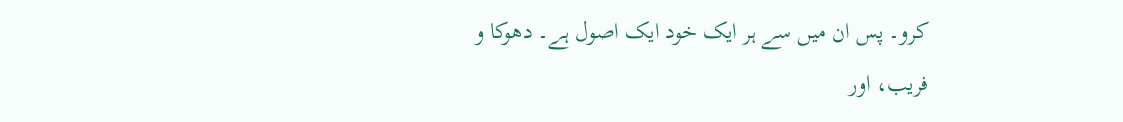کرو۔ پس ان میں سے ہر ایک خود ایک اصول ہے۔ دھوکا و فریب، اور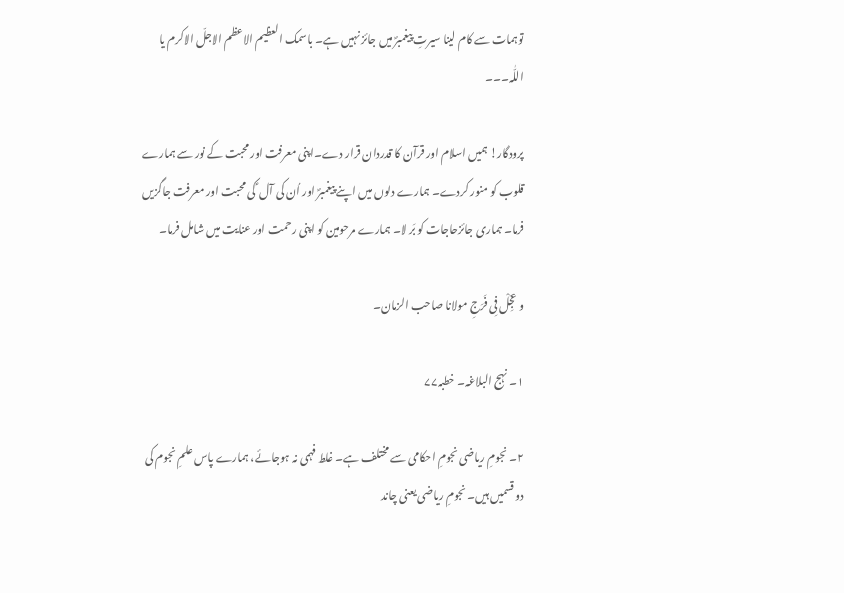توہمات سے کام لینا سیرتِ پیغمبرؐ میں جائز نہیں ہے۔ باسمک العظیم الاعظم الاجلّ الاکرم یا اللّٰہ۔۔۔

پرودگار! ہمیں اسلام اور قرآن کا قدردان قرار دے۔اپنی معرفت اور محبت کے نور سے ہمارے قلوب کو منور کردے۔ ہمارے دلوں میں اپنے پیغمبرؐ اور اُن کی آل ؑ کی محبت اور معرفت جاگزیں فرما۔ ہماری جائزحاجات کو بَر لا۔ ہمارے مرحومین کو اپنی رحمت اور عنایت میں شامل فرما۔

و عجِّلْ فِی فَرَجِ مولانا صاحب الزمان۔

۱۔ نہج البلاغہ۔ خطبہ۷۷

۲۔ نجومِ ریاضی نجومِ احکامی سے مختلف ہے۔ غلط فہمی نہ ہوجائے، ہمارے پاس علمِ نجوم کی دو قسمیں ہیں۔ نجومِ ریاضی یعنی چاند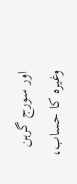اور سورج گرہن وغیرہ کا حساب،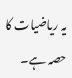یہ ریاضیات کا حصہ ہے۔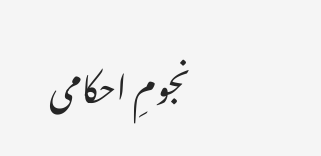نجومِ احکامی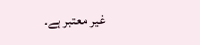غیر معتبر ہے۔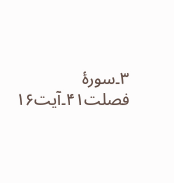۳۔سورۂ فصلت۴۱۔آیت۱۶